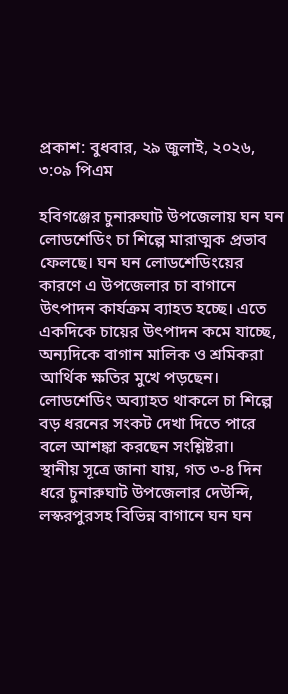প্রকাশ: বুধবার, ২৯ জুলাই, ২০২৬, ৩:০৯ পিএম

হবিগঞ্জের চুনারুঘাট উপজেলায় ঘন ঘন লোডশেডিং চা শিল্পে মারাত্মক প্রভাব ফেলছে। ঘন ঘন লোডশেডিংয়ের কারণে এ উপজেলার চা বাগানে উৎপাদন কার্যক্রম ব্যাহত হচ্ছে। এতে একদিকে চায়ের উৎপাদন কমে যাচ্ছে, অন্যদিকে বাগান মালিক ও শ্রমিকরা আর্থিক ক্ষতির মুখে পড়ছেন। লোডশেডিং অব্যাহত থাকলে চা শিল্পে বড় ধরনের সংকট দেখা দিতে পারে বলে আশঙ্কা করছেন সংশ্লিষ্টরা।
স্থানীয় সূত্রে জানা যায়, গত ৩-৪ দিন ধরে চুনারুঘাট উপজেলার দেউন্দি, লস্করপুরসহ বিভিন্ন বাগানে ঘন ঘন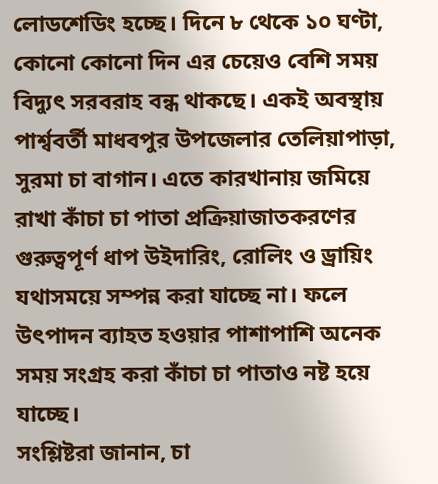লোডশেডিং হচ্ছে। দিনে ৮ থেকে ১০ ঘণ্টা, কোনো কোনো দিন এর চেয়েও বেশি সময় বিদ্যুৎ সরবরাহ বন্ধ থাকছে। একই অবস্থায় পার্শ্ববর্তী মাধবপুর উপজেলার তেলিয়াপাড়া, সুরমা চা বাগান। এতে কারখানায় জমিয়ে রাখা কাঁচা চা পাতা প্রক্রিয়াজাতকরণের গুরুত্বপূর্ণ ধাপ উইদারিং, রোলিং ও ড্রায়িং যথাসময়ে সম্পন্ন করা যাচ্ছে না। ফলে উৎপাদন ব্যাহত হওয়ার পাশাপাশি অনেক সময় সংগ্রহ করা কাঁচা চা পাতাও নষ্ট হয়ে যাচ্ছে।
সংশ্লিষ্টরা জানান, চা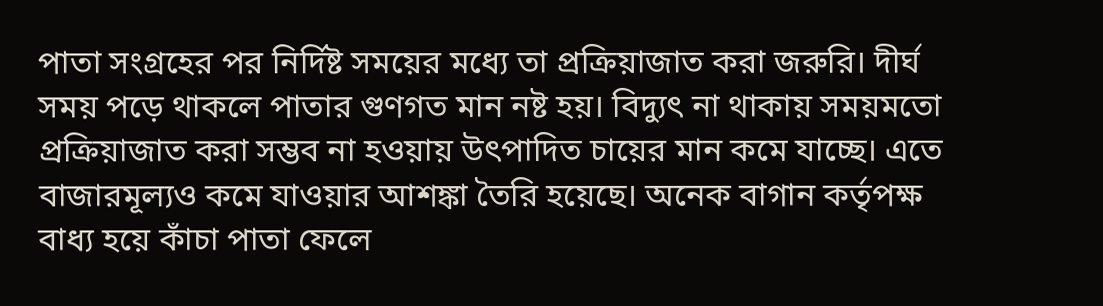পাতা সংগ্রহের পর নির্দিষ্ট সময়ের মধ্যে তা প্রক্রিয়াজাত করা জরুরি। দীর্ঘ সময় পড়ে থাকলে পাতার গুণগত মান নষ্ট হয়। বিদ্যুৎ না থাকায় সময়মতো প্রক্রিয়াজাত করা সম্ভব না হওয়ায় উৎপাদিত চায়ের মান কমে যাচ্ছে। এতে বাজারমূল্যও কমে যাওয়ার আশঙ্কা তৈরি হয়েছে। অনেক বাগান কর্তৃপক্ষ বাধ্য হয়ে কাঁচা পাতা ফেলে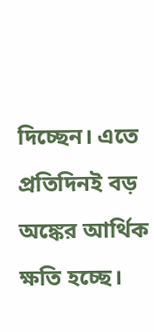দিচ্ছেন। এতে প্রতিদিনই বড় অঙ্কের আর্থিক ক্ষতি হচ্ছে।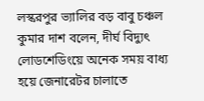লস্করপুর ভ্যালির বড় বাবু চঞ্চল কুমার দাশ বলেন, দীর্ঘ বিদ্যুৎ লোডশেডিংয়ে অনেক সময় বাধ্য হয়ে জেনারেটর চালাতে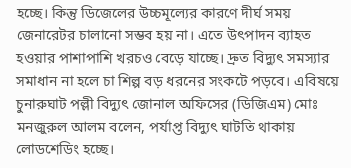হচ্ছে। কিন্তু ডিজেলের উচ্চমূল্যের কারণে দীর্ঘ সময় জেনারেটর চালানো সম্ভব হয় না। এতে উৎপাদন ব্যাহত হওয়ার পাশাপাশি খরচও বেড়ে যাচ্ছে। দ্রুত বিদ্যুৎ সমস্যার সমাধান না হলে চা শিল্প বড় ধরনের সংকটে পড়বে। এবিষয়ে চুনারুঘাট পল্লী বিদ্যুৎ জোনাল অফিসের (ডিজিএম) মোঃ মনজুরুল আলম বলেন, পর্যাপ্ত বিদ্যুৎ ঘাটতি থাকায় লোডশেডিং হচ্ছে।